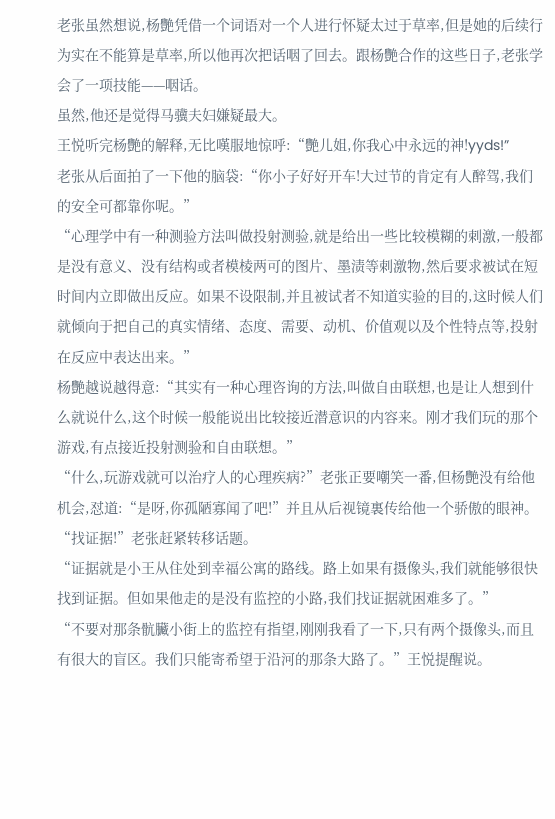老张虽然想说,杨艷凭借一个词语对一个人进行怀疑太过于草率,但是她的后续行为实在不能算是草率,所以他再次把话咽了回去。跟杨艷合作的这些日子,老张学会了一项技能——咽话。
虽然,他还是觉得马骥夫妇嫌疑最大。
王悦听完杨艷的解释,无比嘆服地惊呼:“艷儿姐,你我心中永远的神!yyds!”
老张从后面拍了一下他的脑袋:“你小子好好开车!大过节的肯定有人醉驾,我们的安全可都靠你呢。”
“心理学中有一种测验方法叫做投射测验,就是给出一些比较模糊的刺激,一般都是没有意义、没有结构或者模棱两可的图片、墨渍等刺激物,然后要求被试在短时间内立即做出反应。如果不设限制,并且被试者不知道实验的目的,这时候人们就倾向于把自己的真实情绪、态度、需要、动机、价值观以及个性特点等,投射在反应中表达出来。”
杨艷越说越得意:“其实有一种心理咨询的方法,叫做自由联想,也是让人想到什么就说什么,这个时候一般能说出比较接近潜意识的内容来。刚才我们玩的那个游戏,有点接近投射测验和自由联想。”
“什么,玩游戏就可以治疗人的心理疾病?”老张正要嘲笑一番,但杨艷没有给他机会,怼道:“是呀,你孤陋寡闻了吧!”并且从后视镜裏传给他一个骄傲的眼神。
“找证据!”老张赶紧转移话题。
“证据就是小王从住处到幸福公寓的路线。路上如果有摄像头,我们就能够很快找到证据。但如果他走的是没有监控的小路,我们找证据就困难多了。”
“不要对那条骯臟小街上的监控有指望,刚刚我看了一下,只有两个摄像头,而且有很大的盲区。我们只能寄希望于沿河的那条大路了。”王悦提醒说。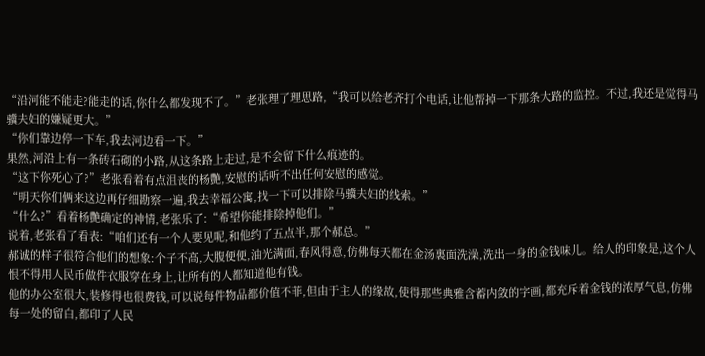“沿河能不能走?能走的话,你什么都发现不了。”老张理了理思路,“我可以给老齐打个电话,让他帮掉一下那条大路的监控。不过,我还是觉得马骥夫妇的嫌疑更大。”
“你们靠边停一下车,我去河边看一下。”
果然,河沿上有一条砖石砌的小路,从这条路上走过,是不会留下什么痕迹的。
“这下你死心了?”老张看着有点沮丧的杨艷,安慰的话听不出任何安慰的感觉。
“明天你们俩来这边再仔细勘察一遍,我去幸福公寓,找一下可以排除马骥夫妇的线索。”
“什么?”看着杨艷确定的神情,老张乐了:“希望你能排除掉他们。”
说着,老张看了看表:“咱们还有一个人要见呢,和他约了五点半,那个郝总。”
郝诚的样子很符合他们的想象:个子不高,大腹便便,油光满面,春风得意,仿佛每天都在金汤裏面洗澡,洗出一身的金钱味儿。给人的印象是,这个人恨不得用人民币做件衣服穿在身上,让所有的人都知道他有钱。
他的办公室很大,装修得也很费钱,可以说每件物品都价值不菲,但由于主人的缘故,使得那些典雅含蓄内敛的字画,都充斥着金钱的浓厚气息,仿佛每一处的留白,都印了人民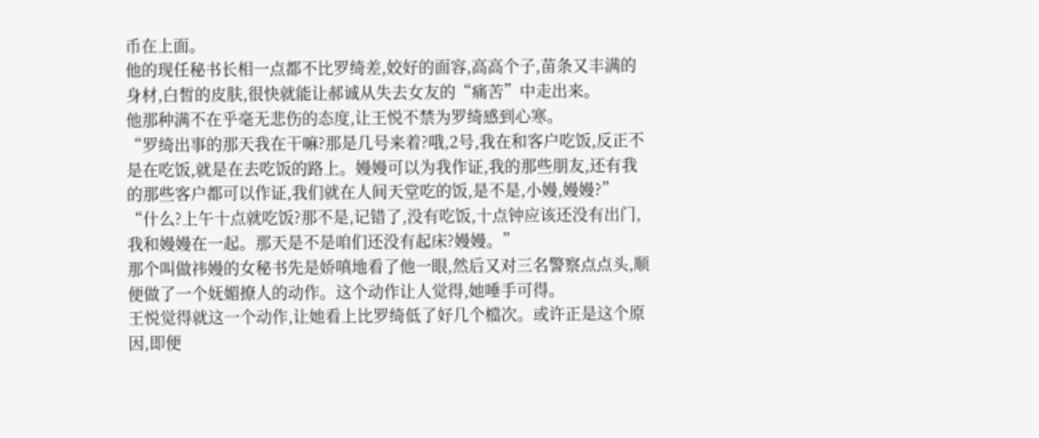币在上面。
他的现任秘书长相一点都不比罗绮差,姣好的面容,高高个子,苗条又丰满的身材,白皙的皮肤,很快就能让郝诚从失去女友的“痛苦”中走出来。
他那种满不在乎毫无悲伤的态度,让王悦不禁为罗绮感到心寒。
“罗绮出事的那天我在干嘛?那是几号来着?哦,2号,我在和客户吃饭,反正不是在吃饭,就是在去吃饭的路上。嫚嫚可以为我作证,我的那些朋友,还有我的那些客户都可以作证,我们就在人间天堂吃的饭,是不是,小嫚,嫚嫚?”
“什么?上午十点就吃饭?那不是,记错了,没有吃饭,十点钟应该还没有出门,我和嫚嫚在一起。那天是不是咱们还没有起床?嫚嫚。”
那个叫做祎嫚的女秘书先是娇嗔地看了他一眼,然后又对三名警察点点头,顺便做了一个妩媚撩人的动作。这个动作让人觉得,她唾手可得。
王悦觉得就这一个动作,让她看上比罗绮低了好几个檔次。或许正是这个原因,即便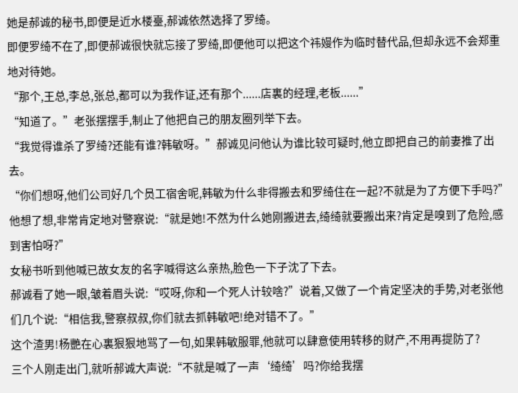她是郝诚的秘书,即便是近水楼臺,郝诚依然选择了罗绮。
即便罗绮不在了,即便郝诚很快就忘接了罗绮,即便他可以把这个祎嫚作为临时替代品,但却永远不会郑重地对待她。
“那个,王总,李总,张总,都可以为我作证,还有那个......店裏的经理,老板......”
“知道了。”老张摆摆手,制止了他把自己的朋友圈列举下去。
“我觉得谁杀了罗绮?还能有谁?韩敏呀。”郝诚见问他认为谁比较可疑时,他立即把自己的前妻推了出去。
“你们想呀,他们公司好几个员工宿舍呢,韩敏为什么非得搬去和罗绮住在一起?不就是为了方便下手吗?”
他想了想,非常肯定地对警察说:“就是她!不然为什么她刚搬进去,绮绮就要搬出来?肯定是嗅到了危险,感到害怕呀?”
女秘书听到他喊已故女友的名字喊得这么亲热,脸色一下子沈了下去。
郝诚看了她一眼,皱着眉头说:“哎呀,你和一个死人计较啥?”说着,又做了一个肯定坚决的手势,对老张他们几个说:“相信我,警察叔叔,你们就去抓韩敏吧!绝对错不了。”
这个渣男!杨艷在心裏狠狠地骂了一句,如果韩敏服罪,他就可以肆意使用转移的财产,不用再提防了?
三个人刚走出门,就听郝诚大声说:“不就是喊了一声‘绮绮’吗?你给我摆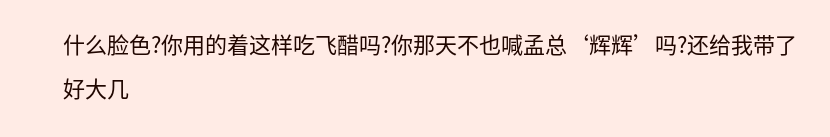什么脸色?你用的着这样吃飞醋吗?你那天不也喊孟总‘辉辉’吗?还给我带了好大几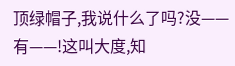顶绿帽子,我说什么了吗?没——有——!这叫大度,知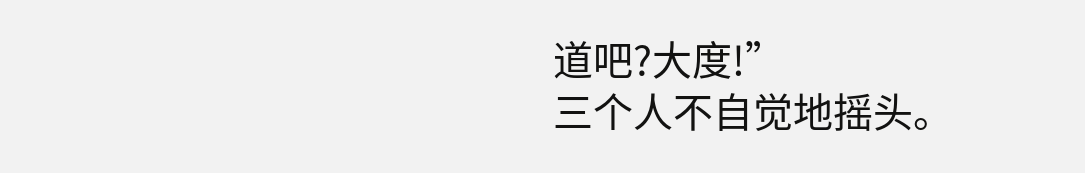道吧?大度!”
三个人不自觉地摇头。